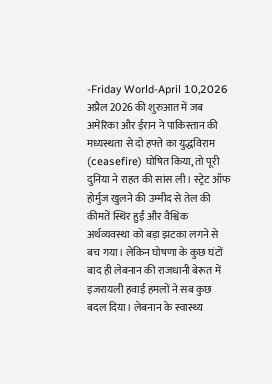-Friday World-April 10,2026
अप्रैल 2026 की शुरुआत में जब अमेरिका और ईरान ने पाकिस्तान की मध्यस्थता से दो हफ्ते का युद्धविराम (ceasefire) घोषित किया, तो पूरी दुनिया ने राहत की सांस ली। स्ट्रेट ऑफ होर्मुज खुलने की उम्मीद से तेल की कीमतें स्थिर हुईं और वैश्विक अर्थव्यवस्था को बड़ा झटका लगने से बच गया। लेकिन घोषणा के कुछ घंटों बाद ही लेबनान की राजधानी बेरूत में इजरायली हवाई हमलों ने सब कुछ बदल दिया। लेबनान के स्वास्थ्य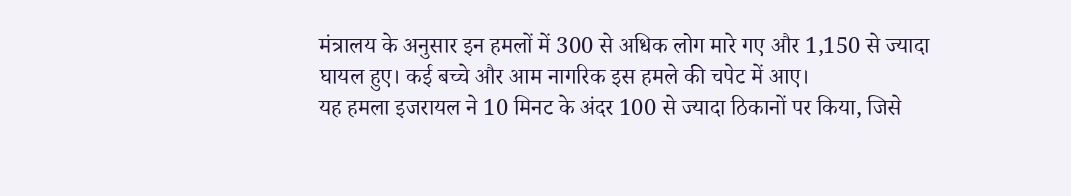मंत्रालय के अनुसार इन हमलों में 300 से अधिक लोग मारे गए और 1,150 से ज्यादा घायल हुए। कई बच्चे और आम नागरिक इस हमले की चपेट में आए।
यह हमला इजरायल ने 10 मिनट के अंदर 100 से ज्यादा ठिकानों पर किया, जिसे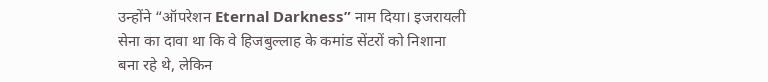उन्होंने “ऑपरेशन Eternal Darkness” नाम दिया। इजरायली सेना का दावा था कि वे हिजबुल्लाह के कमांड सेंटरों को निशाना बना रहे थे, लेकिन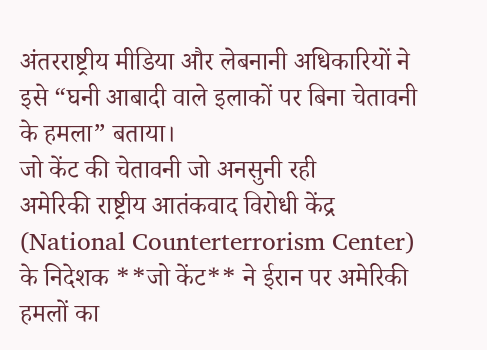अंतरराष्ट्रीय मीडिया और लेबनानी अधिकारियों ने इसे “घनी आबादी वाले इलाकों पर बिना चेतावनी के हमला” बताया।
जो केंट की चेतावनी जो अनसुनी रही
अमेरिकी राष्ट्रीय आतंकवाद विरोधी केंद्र (National Counterterrorism Center) के निदेशक **जो केंट** ने ईरान पर अमेरिकी हमलों का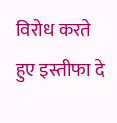विरोध करते हुए इस्तीफा दे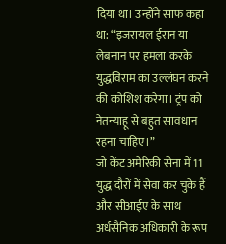दिया था। उन्होंने साफ कहा था: “इजरायल ईरान या लेबनान पर हमला करके युद्धविराम का उल्लंघन करने की कोशिश करेगा। ट्रंप को नेतन्याहू से बहुत सावधान रहना चाहिए।”
जो केंट अमेरिकी सेना में 11 युद्ध दौरों में सेवा कर चुके हैं और सीआईए के साथ अर्धसैनिक अधिकारी के रूप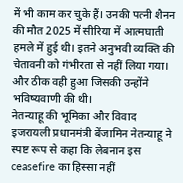में भी काम कर चुके हैं। उनकी पत्नी शैनन की मौत 2025 में सीरिया में आत्मघाती हमले में हुई थी। इतने अनुभवी व्यक्ति की चेतावनी को गंभीरता से नहीं लिया गया। और ठीक वही हुआ जिसकी उन्होंने भविष्यवाणी की थी।
नेतन्याहू की भूमिका और विवाद
इजरायली प्रधानमंत्री बेंजामिन नेतन्याहू ने स्पष्ट रूप से कहा कि लेबनान इस ceasefire का हिस्सा नहीं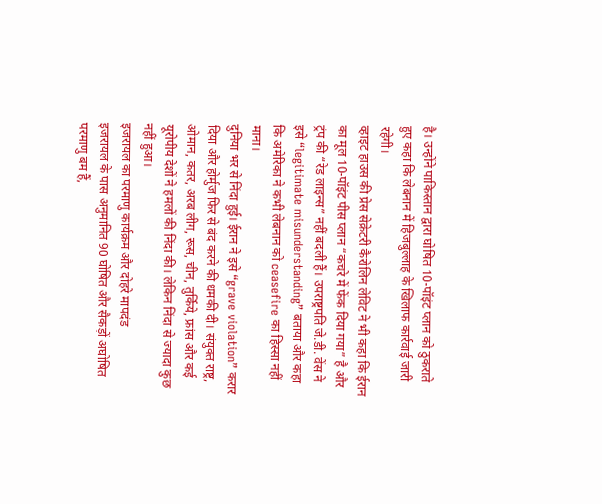है। उन्होंने पाकिस्तान द्वारा घोषित 10-पॉइंट प्लान को ठुकराते हुए कहा कि लेबनान में हिजबुल्लाह के खिलाफ कार्रवाई जारी रहेगी।
व्हाइट हाउस की प्रेस सेक्रेटरी कैरोलिन लेविट ने भी कहा कि ईरान का मूल 10-पॉइंट पीस प्लान “कचरे में फेंक दिया गया” है और ट्रंप की “रेड लाइन्स” नहीं बदली हैं। उपराष्ट्रपति जे.डी. वेंस ने इसे “legitimate misunderstanding” बताया और कहा कि अमेरिका ने कभी लेबनान को ceasefire का हिस्सा नहीं माना।
दुनिया भर से निंदा हुई। ईरान ने इसे “grave violation” करार दिया और होर्मुज फिर से बंद करने की धमकी दी। संयुक्त राष्ट्र, ओमान, कतर, अरब लीग, रूस, चीन, तुर्किये, फ्रांस और कई यूरोपीय देशों ने हमलों की निंदा की। लेकिन निंदा से ज्यादा कुछ नहीं हुआ।
इजरायल का परमाणु कार्यक्रम और दोहरे मापदंड
इजरायल के पास अनुमानित 90 घोषित और सैकड़ों अघोषित परमाणु बम हैं,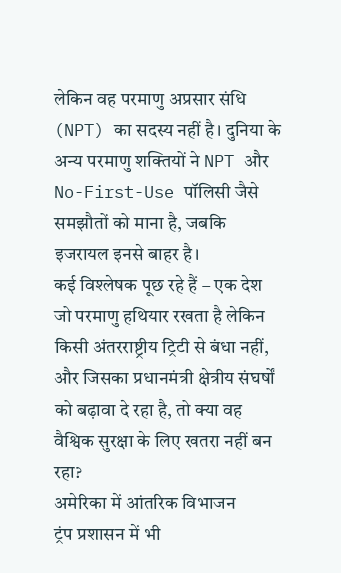लेकिन वह परमाणु अप्रसार संधि (NPT) का सदस्य नहीं है। दुनिया के अन्य परमाणु शक्तियों ने NPT और No-First-Use पॉलिसी जैसे समझौतों को माना है, जबकि इजरायल इनसे बाहर है।
कई विश्लेषक पूछ रहे हैं – एक देश जो परमाणु हथियार रखता है लेकिन किसी अंतरराष्ट्रीय ट्रिटी से बंधा नहीं, और जिसका प्रधानमंत्री क्षेत्रीय संघर्षों को बढ़ावा दे रहा है, तो क्या वह वैश्विक सुरक्षा के लिए खतरा नहीं बन रहा?
अमेरिका में आंतरिक विभाजन
ट्रंप प्रशासन में भी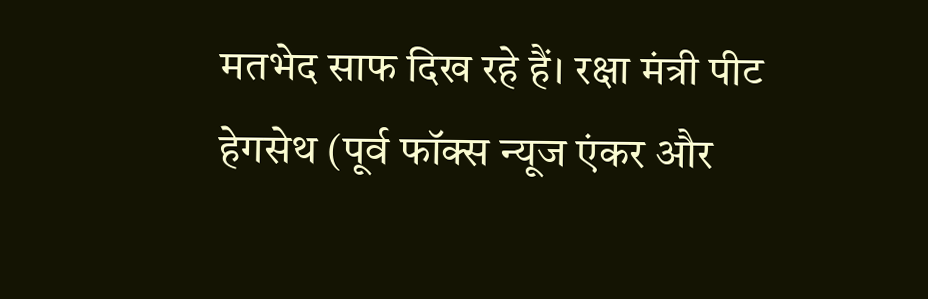मतभेद साफ दिख रहे हैं। रक्षा मंत्री पीट हेगसेथ (पूर्व फॉक्स न्यूज एंकर और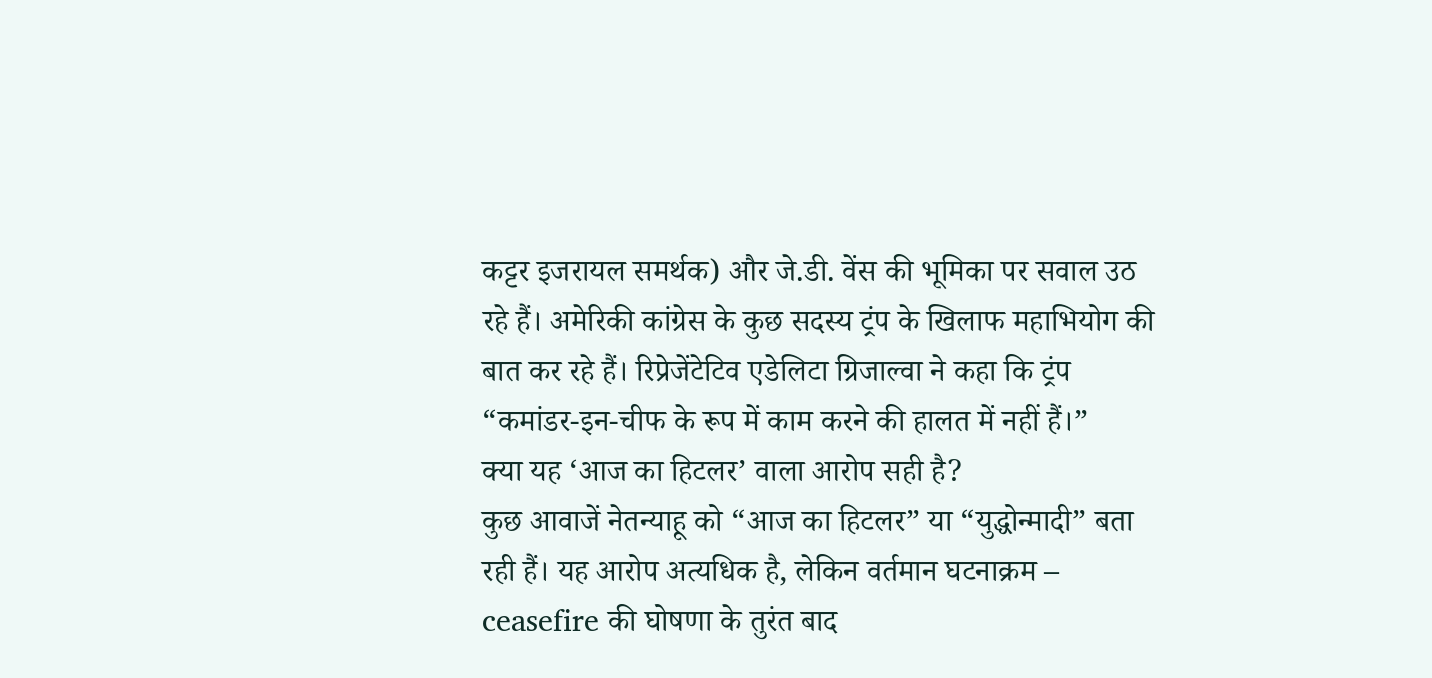कट्टर इजरायल समर्थक) और जे.डी. वेंस की भूमिका पर सवाल उठ रहे हैं। अमेरिकी कांग्रेस के कुछ सदस्य ट्रंप के खिलाफ महाभियोग की बात कर रहे हैं। रिप्रेजेंटेटिव एडेलिटा ग्रिजाल्वा ने कहा कि ट्रंप “कमांडर-इन-चीफ के रूप में काम करने की हालत में नहीं हैं।”
क्या यह ‘आज का हिटलर’ वाला आरोप सही है?
कुछ आवाजें नेतन्याहू को “आज का हिटलर” या “युद्धोन्मादी” बता रही हैं। यह आरोप अत्यधिक है, लेकिन वर्तमान घटनाक्रम – ceasefire की घोषणा के तुरंत बाद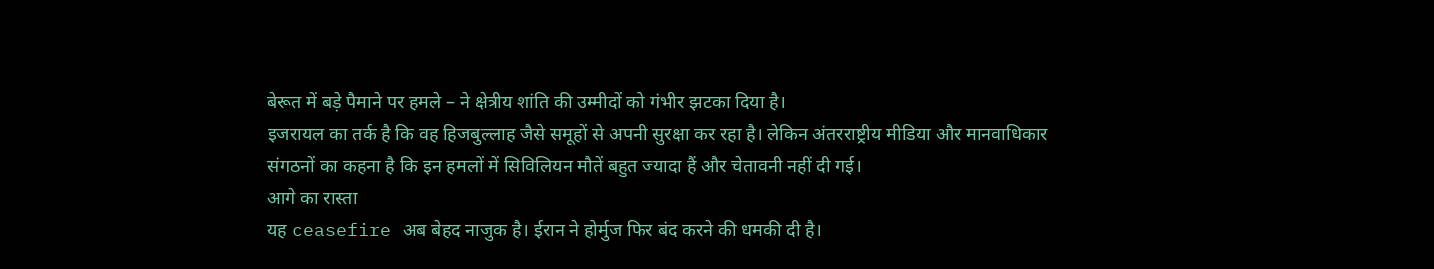बेरूत में बड़े पैमाने पर हमले – ने क्षेत्रीय शांति की उम्मीदों को गंभीर झटका दिया है।
इजरायल का तर्क है कि वह हिजबुल्लाह जैसे समूहों से अपनी सुरक्षा कर रहा है। लेकिन अंतरराष्ट्रीय मीडिया और मानवाधिकार संगठनों का कहना है कि इन हमलों में सिविलियन मौतें बहुत ज्यादा हैं और चेतावनी नहीं दी गई।
आगे का रास्ता
यह ceasefire अब बेहद नाजुक है। ईरान ने होर्मुज फिर बंद करने की धमकी दी है।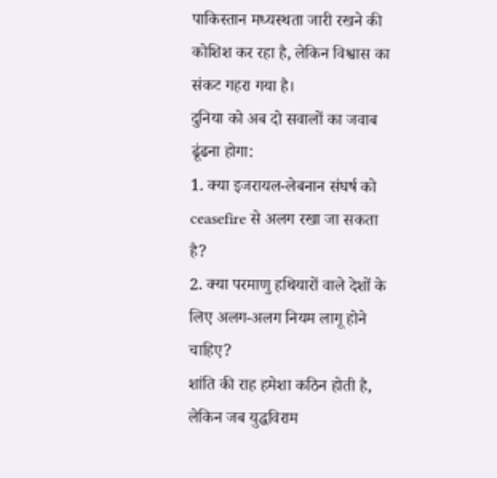पाकिस्तान मध्यस्थता जारी रखने की कोशिश कर रहा है, लेकिन विश्वास का संकट गहरा गया है।
दुनिया को अब दो सवालों का जवाब ढूंढना होगा:
1. क्या इजरायल-लेबनान संघर्ष को ceasefire से अलग रखा जा सकता है?
2. क्या परमाणु हथियारों वाले देशों के लिए अलग-अलग नियम लागू होने चाहिए?
शांति की राह हमेशा कठिन होती है, लेकिन जब युद्धविराम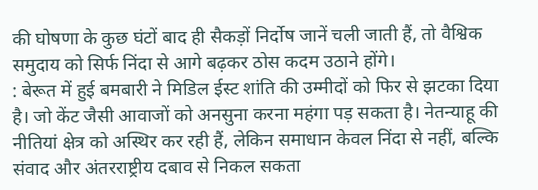की घोषणा के कुछ घंटों बाद ही सैकड़ों निर्दोष जानें चली जाती हैं, तो वैश्विक समुदाय को सिर्फ निंदा से आगे बढ़कर ठोस कदम उठाने होंगे।
: बेरूत में हुई बमबारी ने मिडिल ईस्ट शांति की उम्मीदों को फिर से झटका दिया है। जो केंट जैसी आवाजों को अनसुना करना महंगा पड़ सकता है। नेतन्याहू की नीतियां क्षेत्र को अस्थिर कर रही हैं, लेकिन समाधान केवल निंदा से नहीं, बल्कि संवाद और अंतरराष्ट्रीय दबाव से निकल सकता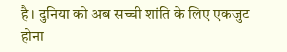है। दुनिया को अब सच्ची शांति के लिए एकजुट होना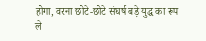होगा, वरना छोटे-छोटे संघर्ष बड़े युद्ध का रूप ले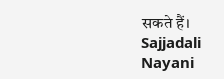सकते हैं।
Sajjadali Nayani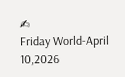✍
Friday World-April 10,2026